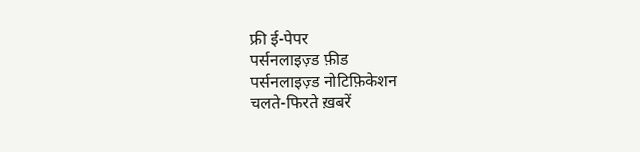फ्री ई-पेपर
पर्सनलाइज़्ड फ़ीड
पर्सनलाइज़्ड नोटिफ़िकेशन
चलते-फिरते ख़बरें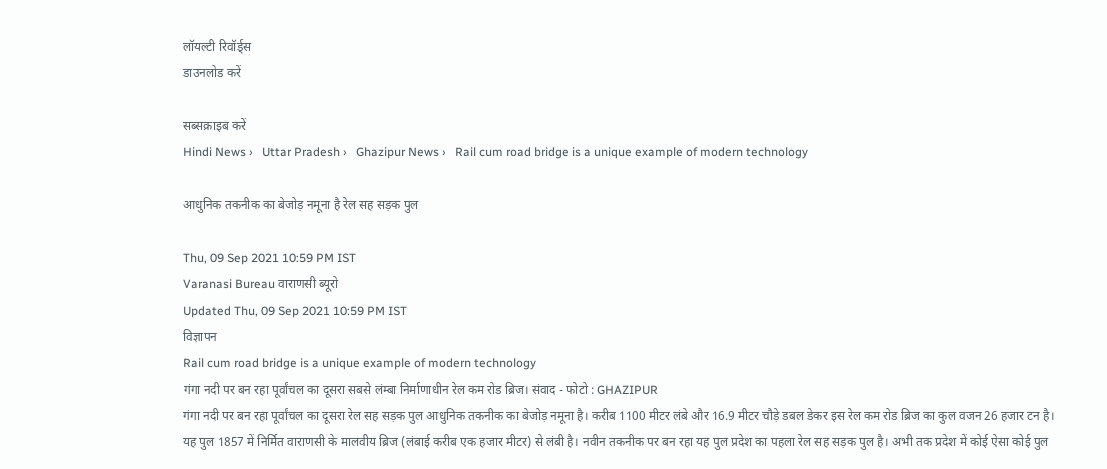लॉयल्टी रिवॉर्ड्स
डाउनलोड करें

सब्सक्राइब करें
Hindi News ›   Uttar Pradesh ›   Ghazipur News ›   Rail cum road bridge is a unique example of modern technology

आधुनिक तकनीक का बेजोड़ नमूना है रेल सह सड़क पुल

Thu, 09 Sep 2021 10:59 PM IST
Varanasi Bureau वाराणसी ब्यूरो
Updated Thu, 09 Sep 2021 10:59 PM IST
विज्ञापन
Rail cum road bridge is a unique example of modern technology
गंगा नदी पर बन रहा पूर्वांचल का दूसरा सबसे लंम्बा निर्माणाधीन रेल कम रोड ब्रिज। संवाद - फोटो : GHAZIPUR
गंगा नदी पर बन रहा पूर्वांचल का दूसरा रेल सह सड़क पुल आधुनिक तकनीक का बेजोड़ नमूना है। करीब 1100 मीटर लंबे और 16.9 मीटर चौड़े डबल डेकर इस रेल कम रोड ब्रिज का कुल वजन 26 हजार टन है। यह पुल 1857 में निर्मित वाराणसी के मालवीय ब्रिज (लंबाई करीब एक हजार मीटर) से लंबी है। नवीन तकनीक पर बन रहा यह पुल प्रदेश का पहला रेल सह सड़क पुल है। अभी तक प्रदेश में कोई ऐसा कोई पुल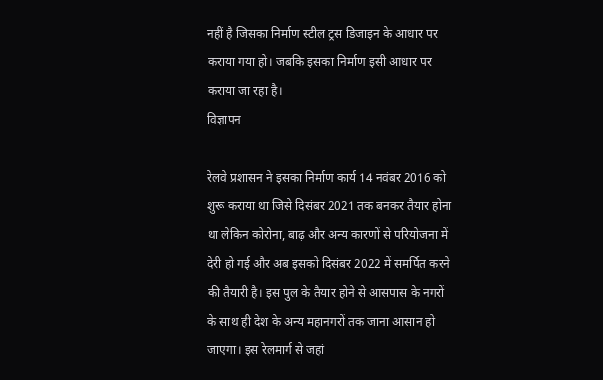नहीं है जिसका निर्माण स्टील ट्रस डिजाइन के आधार पर कराया गया हो। जबकि इसका निर्माण इसी आधार पर कराया जा रहा है।
विज्ञापन

रेलवे प्रशासन ने इसका निर्माण कार्य 14 नवंबर 2016 को शुरू कराया था जिसे दिसंबर 2021 तक बनकर तैयार होना था लेकिन कोरोना, बाढ़ और अन्य कारणों से परियोजना में देरी हो गई और अब इसको दिसंबर 2022 में समर्पित करने की तैयारी है। इस पुल के तैयार होने से आसपास के नगरों के साथ ही देश के अन्य महानगरों तक जाना आसान हो जाएगा। इस रेलमार्ग से जहां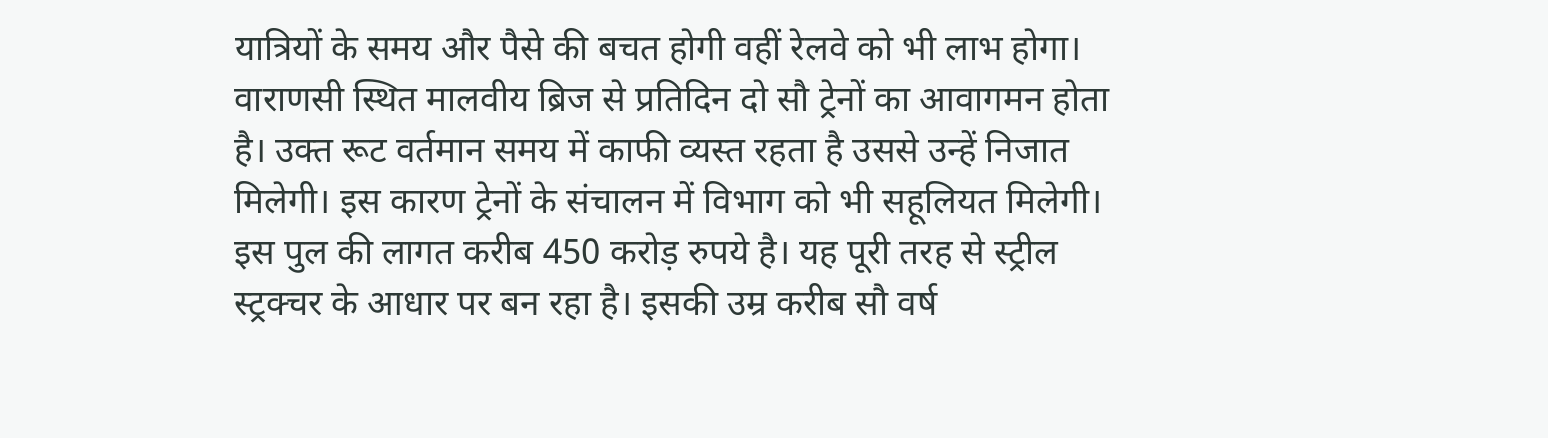यात्रियों के समय और पैसे की बचत होगी वहीं रेलवे को भी लाभ होगा। वाराणसी स्थित मालवीय ब्रिज से प्रतिदिन दो सौ ट्रेनों का आवागमन होता है। उक्त रूट वर्तमान समय में काफी व्यस्त रहता है उससे उन्हें निजात मिलेगी। इस कारण ट्रेनों के संचालन में विभाग को भी सहूलियत मिलेगी। इस पुल की लागत करीब 450 करोड़ रुपये है। यह पूरी तरह से स्ट्रील स्ट्रक्चर के आधार पर बन रहा है। इसकी उम्र करीब सौ वर्ष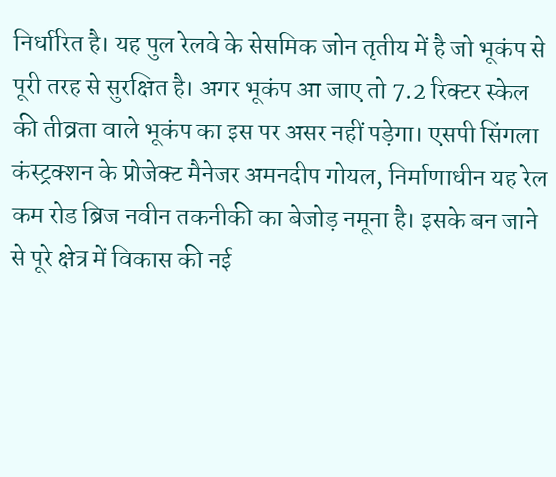निर्धारित है। यह पुल रेलवे के सेसमिक जोन तृतीय में है जो भूकंप से पूरी तरह से सुरक्षित है। अगर भूकंप आ जाए तो 7.2 रिक्टर स्केल की तीव्रता वाले भूकंप का इस पर असर नहीं पड़ेगा। एसपी सिंगला कंस्ट्रक्शन के प्रोजेक्ट मैनेजर अमनदीप गोयल, निर्माणाधीन यह रेल कम रोड ब्रिज नवीन तकनीकी का बेजोड़ नमूना है। इसके बन जाने से पूरे क्षेत्र में विकास की नई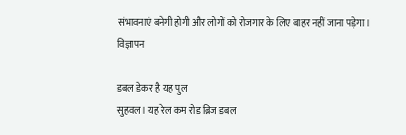संभावनाएं बनेगी होगी और लोगों को रोजगार के लिए बाहर नहीं जाना पड़ेगा।
विज्ञापन

डबल डेकर है यह पुल
सुहवल। यह रेल कम रोड ब्रिज डबल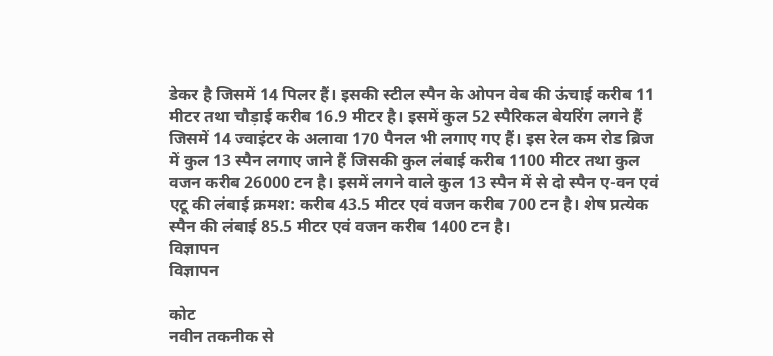डेकर है जिसमें 14 पिलर हैं। इसकी स्टील स्पैन के ओपन वेब की ऊंचाई करीब 11 मीटर तथा चौड़ाई करीब 16.9 मीटर है। इसमें कुल 52 स्पैरिकल बेयरिंग लगने हैं जिसमें 14 ज्वाइंटर के अलावा 170 पैनल भी लगाए गए हैं। इस रेल कम रोड ब्रिज में कुल 13 स्पैन लगाए जाने हैं जिसकी कुल लंबाई करीब 1100 मीटर तथा कुल वजन करीब 26000 टन है। इसमें लगने वाले कुल 13 स्पैन में से दो स्पैन ए-वन एवं एटू की लंबाई क्रमश: करीब 43.5 मीटर एवं वजन करीब 700 टन है। शेष प्रत्येक स्पैन की लंबाई 85.5 मीटर एवं वजन करीब 1400 टन है।
विज्ञापन
विज्ञापन

कोट
नवीन तकनीक से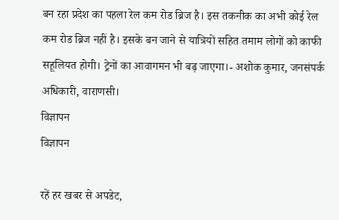बन रहा प्रदेश का पहला रेल कम रोड ब्रिज है। इस तकनीक का अभी कोई रेल कम रोड ब्रिज नहीं है। इसके बन जाने से यात्रियों सहित तमाम लोगों को काफी सहूलियत होगी। ट्रेनों का आवागमन भी बढ़ जाएगा।- अशोक कुमार, जनसंपर्क अधिकारी, वाराणसी।
विज्ञापन
विज्ञापन

रहें हर खबर से अपडेट,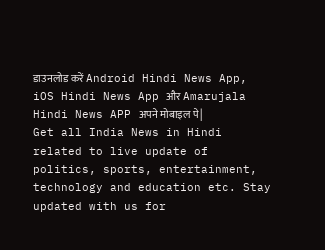डाउनलोड करें Android Hindi News App, iOS Hindi News App और Amarujala Hindi News APP अपने मोबाइल पे|
Get all India News in Hindi related to live update of politics, sports, entertainment, technology and education etc. Stay updated with us for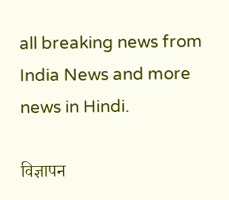all breaking news from India News and more news in Hindi.

विज्ञापन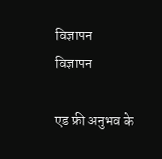विज्ञापन
विज्ञापन

एड फ्री अनुभव के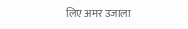लिए अमर उजाला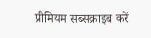प्रीमियम सब्सक्राइब करें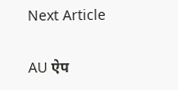Next Article

AU ऐप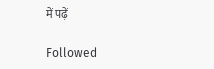में पढ़ें

Followed